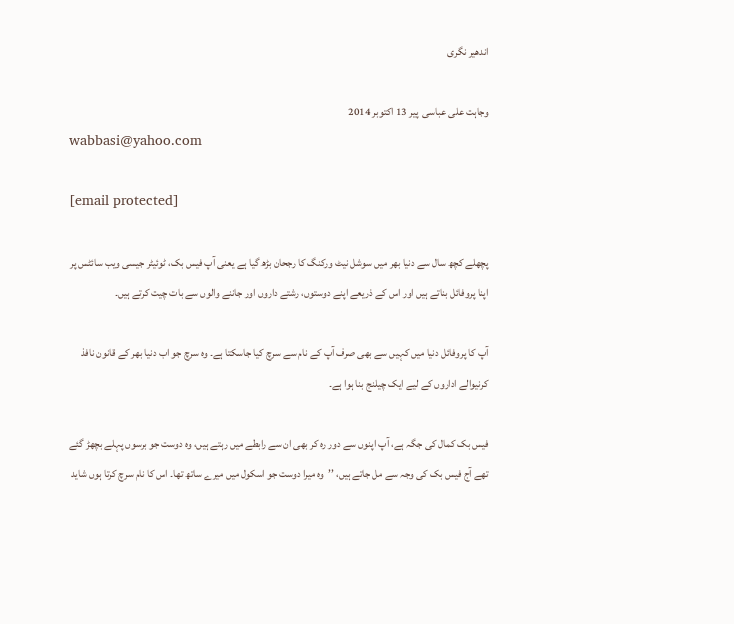اندھیر نگری

وجاہت علی عباسی  پير 13 اکتوبر 2014
wabbasi@yahoo.com

[email protected]

پچھلے کچھ سال سے دنیا بھر میں سوشل نیٹ ورکنگ کا رجحان بڑھ گیا ہے یعنی آپ فیس بک، ٹوئیٹر جیسی ویب سائٹس پر اپنا پروفائل بناتے ہیں اور اس کے ذریعے اپنے دوستوں، رشتے داروں اور جاننے والوں سے بات چیت کرتے ہیں۔

آپ کا پروفائل دنیا میں کہیں سے بھی صرف آپ کے نام سے سرچ کیا جاسکتا ہے۔ وہ سرچ جو اب دنیا بھر کے قانون نافذ کرنیوالے اداروں کے لیے ایک چیلنج بنا ہوا ہے۔

فیس بک کمال کی جگہ ہے، آپ اپنوں سے دور رہ کر بھی ان سے رابطے میں رہتے ہیں، وہ دوست جو برسوں پہلے بچھڑ گئے تھے آج فیس بک کی وجہ سے مل جاتے ہیں، ’’وہ میرا دوست جو اسکول میں میرے ساتھ تھا۔ اس کا نام سرچ کرتا ہوں شاید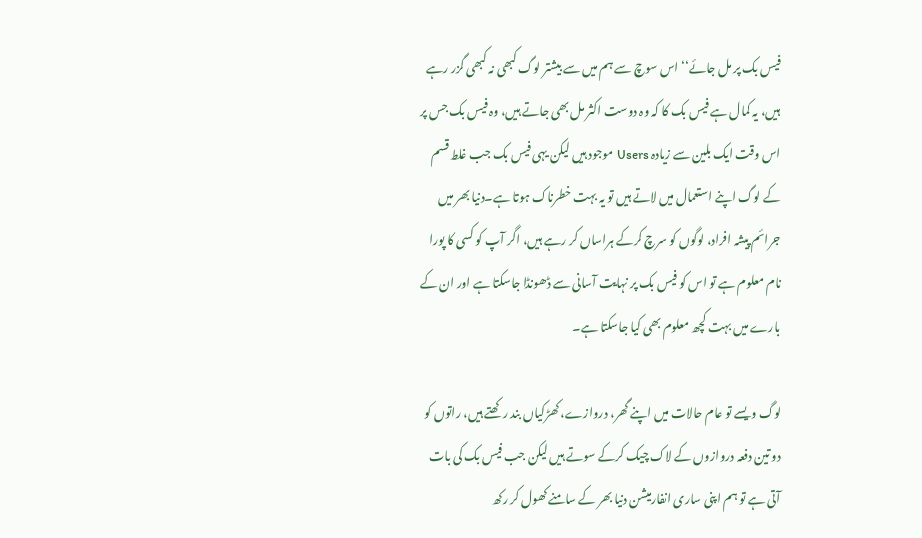فیس بک پر مل جائے‘‘ اس سوچ سے ہم میں سے بیشتر لوگ کبھی نہ کبھی گزر رہے ہیں، یہ کمال ہے فیس بک کا کہ وہ دوست اکثر مل بھی جاتے ہیں، وہ فیس بک جس پر اس وقت ایک بلین سے زیادہ Users موجود ہیں لیکن یہی فیس بک جب غلط قسم کے لوگ اپنے استعمال میں لاتے ہیں تو یہ بہت خطرناک ہوتا ہے۔دنیا بھر میں جرائم پیشہ افراد، لوگوں کو سرچ کرکے ہراساں کر رہے ہیں، اگر آپ کو کسی کا پورا نام معلوم ہے تو اس کو فیس بک پر نہایت آسانی سے ڈھونڈا جاسکتا ہے اور ان کے بارے میں بہت کچھ معلوم بھی کیا جاسکتا ہے۔

لوگ ویسے تو عام حالات میں اپنے گھر، دروازے، کھڑکیاں بند رکھتے ہیں، راتوں کو دو تین دفعہ دروازوں کے لاک چیک کرکے سوتے ہیں لیکن جب فیس بک کی بات آتی ہے تو ہم اپنی ساری انفارمیشن دنیا بھر کے سامنے کھول کر رکھ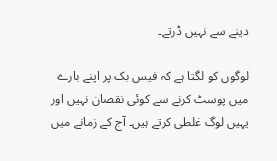دینے سے نہیں ڈرتے۔

لوگوں کو لگتا ہے کہ فیس بک پر اپنے بارے میں پوسٹ کرنے سے کوئی نقصان نہیں اور یہیں لوگ غلطی کرتے ہیں۔ آج کے زمانے میں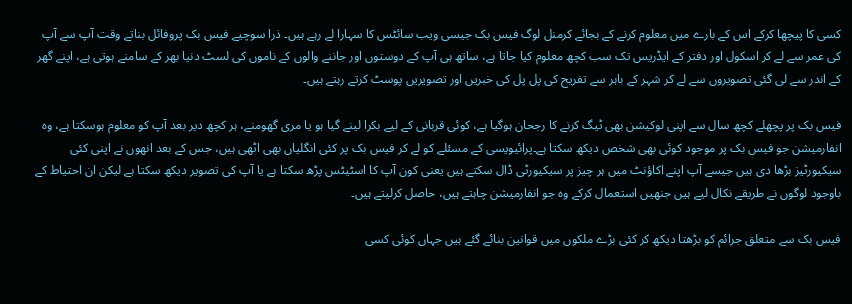کسی کا پیچھا کرکے اس کے بارے میں معلوم کرنے کے بجائے کرمنل لوگ فیس بک جیسی ویب سائٹس کا سہارا لے رہے ہیں۔ ذرا سوچیے فیس بک پروفائل بناتے وقت آپ سے آپ کی عمر سے لے کر اسکول اور دفتر کے ایڈریس تک سب کچھ معلوم کیا جاتا ہے، ساتھ ہی آپ کے دوستوں اور جاننے والوں کے ناموں کی لسٹ دنیا بھر کے سامنے ہوتی ہے، اپنے گھر کے اندر سے لی گئی تصویروں سے لے کر شہر کے باہر سے تفریح کی پل پل کی خبریں اور تصویریں پوسٹ کرتے رہتے ہیں۔

فیس بک پر پچھلے کچھ سال سے اپنی لوکیشن بھی ٹیگ کرنے کا رجحان ہوگیا ہے، کوئی قربانی کے لیے بکرا لینے گیا ہو یا مری گھومنے، ہر کچھ دیر بعد آپ کو معلوم ہوسکتا ہے، وہ انفارمیشن جو فیس بک پر موجود کوئی بھی شخص دیکھ سکتا ہے۔پرائیویسی کے مسئلے کو لے کر فیس بک پر کئی انگلیاں بھی اٹھی ہیں، جس کے بعد انھوں نے اپنی کئی سیکیورٹیز بڑھا دی ہیں جیسے آپ اپنے اکاؤنٹ میں ہر چیز پر سیکیورٹی ڈال سکتے ہیں یعنی کون آپ کا اسٹیٹس پڑھ سکتا ہے یا آپ کی تصویر دیکھ سکتا ہے لیکن ان احتیاط کے باوجود لوگوں نے طریقے نکال لیے ہیں جنھیں استعمال کرکے وہ جو انفارمیشن چاہتے ہیں، حاصل کرلیتے ہیں۔

فیس بک سے متعلق جرائم کو بڑھتا دیکھ کر کئی بڑے ملکوں میں قوانین بنائے گئے ہیں جہاں کوئی کسی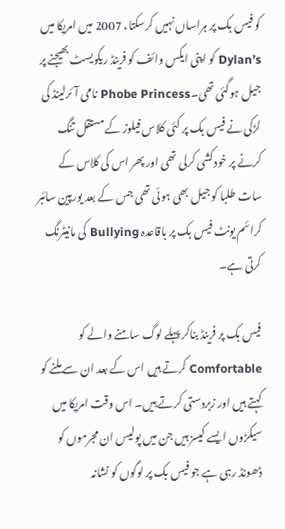کو فیس بک پر ہراساں نہیں کرسکتا، 2007 میں امریکا میں Dylan’s کو اپنی ایکس وائف کو فرینڈ ریکویسٹ بھیجنے پر جیل ہوگئی تھی۔Phobe Princess نامی آئرلینڈ کی لڑکی نے فیس بک پر کئی کلاس فیلوز کے مستقل تنگ کرنے پر خودکشی کرلی تھی اور پھر اس کی کلاس کے سات طلبا کو جیل بھی ہوئی تھی جس کے بعد یورپین سائبر کرائم یونٹ فیس بک پر باقاعدہ Bullying کی مانیٹرنگ کرتی ہے۔

فیس بک پر فرینڈ بناکر پہلے لوگ سامنے والے کو Comfortable کرتے ہیں اس کے بعد ان سے ملنے کو کہتے ہیں اور زبردستی کرتے ہیں۔ اس وقت امریکا میں سیکڑوں ایسے کیسز ہیں جن میں پولیس ان مجرموں کو ڈھونڈ رہی ہے جو فیس بک پر لوگوں کو نشانہ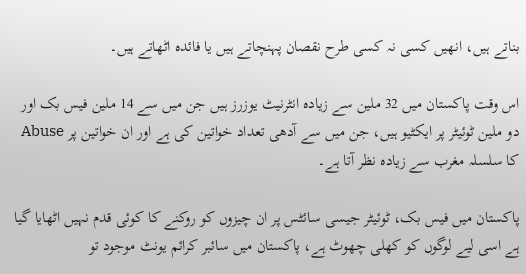بناتے ہیں، انھیں کسی نہ کسی طرح نقصان پہنچاتے ہیں یا فائدہ اٹھاتے ہیں۔

اس وقت پاکستان میں 32 ملین سے زیادہ انٹرنیٹ یوزرز ہیں جن میں سے 14 ملین فیس بک اور دو ملین ٹوئیٹر پر ایکٹیو ہیں، جن میں سے آدھی تعداد خواتین کی ہے اور ان خواتین پر Abuse کا سلسلہ مغرب سے زیادہ نظر آتا ہے۔

پاکستان میں فیس بک، ٹوئیٹر جیسی سائٹس پر ان چیزوں کو روکنے کا کوئی قدم نہیں اٹھایا گیا ہے اسی لیے لوگوں کو کھلی چھوٹ ہے، پاکستان میں سائبر کرائم یونٹ موجود تو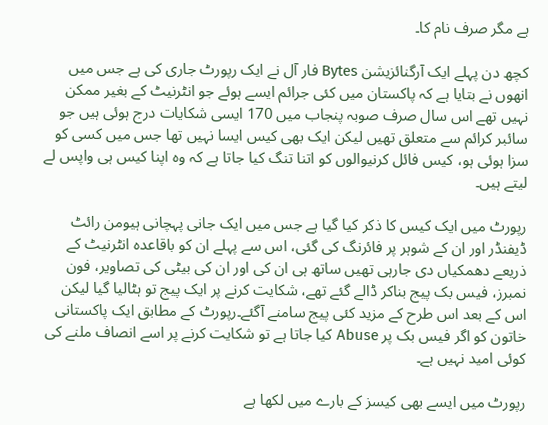ہے مگر صرف نام کا۔

کچھ دن پہلے ایک آرگنائزیشن Bytes فار آل نے ایک رپورٹ جاری کی ہے جس میں انھوں نے بتایا ہے کہ پاکستان میں کئی جرائم ایسے ہوئے جو انٹرنیٹ کے بغیر ممکن نہیں تھے اس سال صرف صوبہ پنجاب میں 170 ایسی شکایات درج ہوئی ہیں جو سائبر کرائم سے متعلق تھیں لیکن ایک بھی کیس ایسا نہیں تھا جس میں کسی کو سزا ہوئی ہو، کیس فائل کرنیوالوں کو اتنا تنگ کیا جاتا ہے کہ وہ اپنا کیس ہی واپس لے لیتے ہیں۔

رپورٹ میں ایک کیس کا ذکر کیا گیا ہے جس میں ایک جانی پہچانی ہیومن رائٹ ڈیفنڈر اور ان کے شوہر پر فائرنگ کی گئی، اس سے پہلے ان کو باقاعدہ انٹرنیٹ کے ذریعے دھمکیاں دی جارہی تھیں ساتھ ہی ان کی اور ان کی بیٹی کی تصاویر، فون نمبرز، فیس بک پیج بناکر ڈالے گئے تھے، شکایت کرنے پر ایک پیج تو ہٹالیا گیا لیکن اس کے بعد اس طرح کے مزید کئی پیج سامنے آگئے۔رپورٹ کے مطابق ایک پاکستانی خاتون کو اگر فیس بک پر Abuse کیا جاتا ہے تو شکایت کرنے پر اسے انصاف ملنے کی کوئی امید نہیں ہے۔

رپورٹ میں ایسے بھی کیسز کے بارے میں لکھا ہے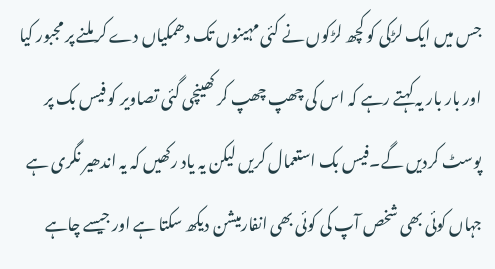جس میں ایک لڑکی کو کچھ لڑکوں نے کئی مہینوں تک دھمکیاں دے کر ملنے پر مجبور کیا اور بار بار یہ کہتے رہے کہ اس کی چھپ چھپ کر کھینچی گئی تصاویر کو فیس بک پر پوسٹ کردیں گے۔فیس بک استعمال کریں لیکن یہ یاد رکھیں کہ یہ اندھیر نگری ہے جہاں کوئی بھی شخص آپ کی کوئی بھی انفارمیشن دیکھ سکتا ہے اور جیسے چاہے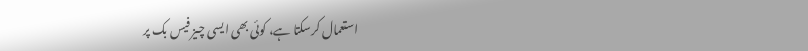استعمال کرسکتا ہے، کوئی بھی ایسی چیز فیس بک پر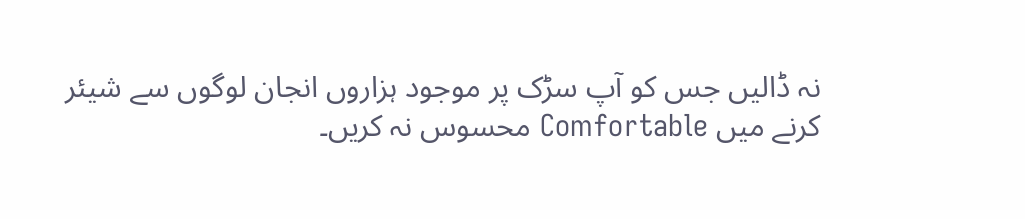نہ ڈالیں جس کو آپ سڑک پر موجود ہزاروں انجان لوگوں سے شیئر کرنے میں Comfortable محسوس نہ کریں۔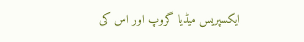ایکسپریس میڈیا گروپ اور اس کی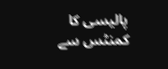پالیسی کا کمنٹس سے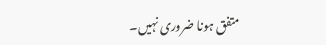متفق ہونا ضروری نہیں۔